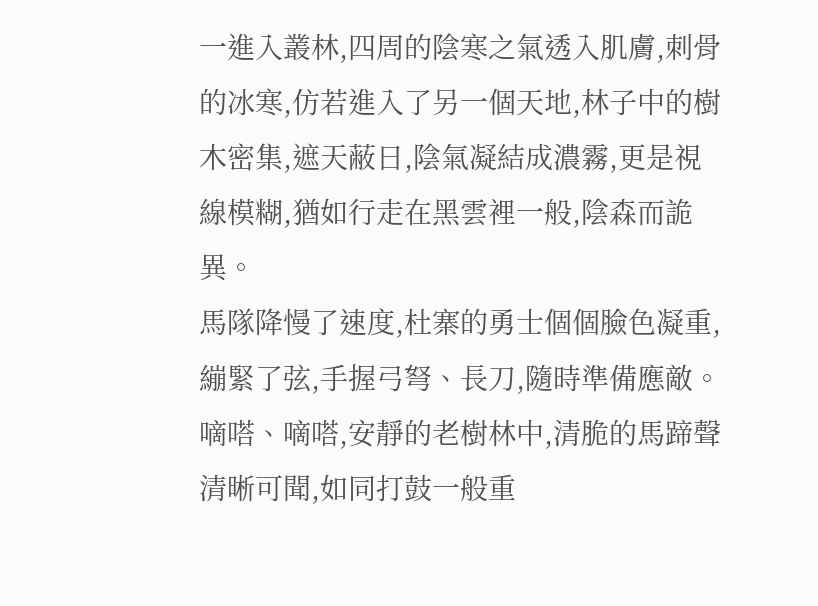一進入叢林,四周的陰寒之氣透入肌膚,刺骨的冰寒,仿若進入了另一個天地,林子中的樹木密集,遮天蔽日,陰氣凝結成濃霧,更是視線模糊,猶如行走在黑雲裡一般,陰森而詭異。
馬隊降慢了速度,杜寨的勇士個個臉色凝重,繃緊了弦,手握弓弩、長刀,隨時準備應敵。
嘀嗒、嘀嗒,安靜的老樹林中,清脆的馬蹄聲清晰可聞,如同打鼓一般重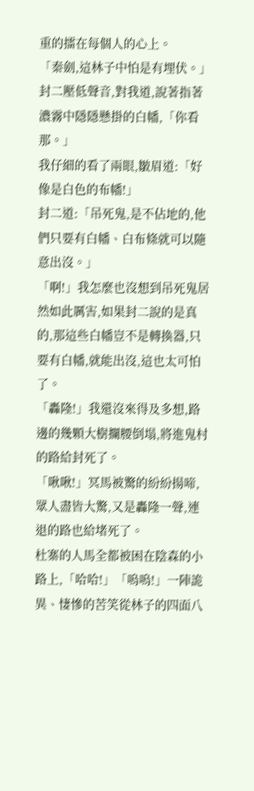重的擂在每個人的心上。
「秦劍,這林子中怕是有埋伏。」封二壓低聲音,對我道,說著指著濃霧中隱隱懸掛的白幡,「你看那。」
我仔細的看了兩眼,皺眉道:「好像是白色的布幡!」
封二道:「吊死鬼,是不佔地的,他們只要有白幡、白布條就可以隨意出沒。」
「啊!」我怎麼也沒想到吊死鬼居然如此厲害,如果封二說的是真的,那這些白幡豈不是轉換器,只要有白幡,就能出沒,這也太可怕了。
「轟隆!」我還沒來得及多想,路邊的幾顆大樹攔腰倒塌,將進鬼村的路給封死了。
「啾啾!」冥馬被驚的紛紛揚啼,眾人盡皆大驚,又是轟隆一聲,連退的路也給堵死了。
杜寨的人馬全都被困在陰森的小路上,「哈哈!」「嗚嗚!」一陣詭異、悽慘的苦笑從林子的四面八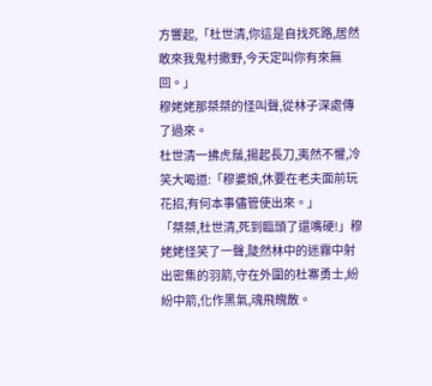方響起,「杜世清,你這是自找死路,居然敢來我鬼村撒野,今天定叫你有來無回。」
穆姥姥那桀桀的怪叫聲,從林子深處傳了過來。
杜世清一拂虎鬚,揚起長刀,夷然不懼,冷笑大喝道:「穆婆娘,休要在老夫面前玩花招,有何本事儘管使出來。」
「桀桀,杜世清,死到臨頭了還嘴硬!」穆姥姥怪笑了一聲,陡然林中的迷霧中射出密集的羽箭,守在外圍的杜寨勇士,紛紛中箭,化作黑氣,魂飛魄散。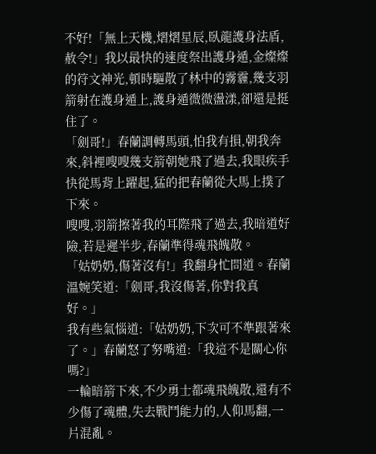不好!「無上天機,熠熠星辰,臥龍護身法盾,赦令!」我以最快的速度祭出護身遁,金燦燦的符文神光,頓時驅散了林中的霧霾,幾支羽箭射在護身遁上,護身遁微微盪漾,卻還是挺住了。
「劍哥!」春蘭調轉馬頭,怕我有損,朝我奔來,斜裡嗖嗖幾支箭朝她飛了過去,我眼疾手快從馬背上躍起,猛的把春蘭從大馬上撲了下來。
嗖嗖,羽箭擦著我的耳際飛了過去,我暗道好險,若是遲半步,春蘭準得魂飛魄散。
「姑奶奶,傷著沒有!」我翻身忙問道。春蘭溫婉笑道:「劍哥,我沒傷著,你對我真好。」
我有些氣惱道:「姑奶奶,下次可不準跟著來了。」春蘭怒了努嘴道:「我這不是關心你嗎?」
一輪暗箭下來,不少勇士都魂飛魄散,還有不少傷了魂體,失去戰鬥能力的,人仰馬翻,一片混亂。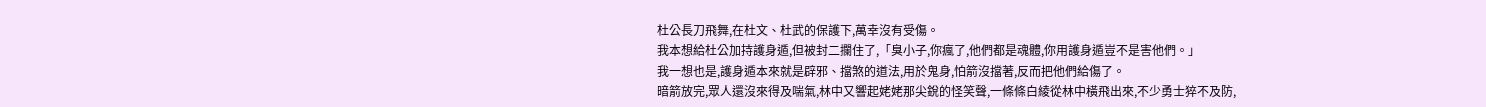杜公長刀飛舞,在杜文、杜武的保護下,萬幸沒有受傷。
我本想給杜公加持護身遁,但被封二攔住了,「臭小子,你瘋了,他們都是魂體,你用護身遁豈不是害他們。」
我一想也是,護身遁本來就是辟邪、擋煞的道法,用於鬼身,怕箭沒擋著,反而把他們給傷了。
暗箭放完,眾人還沒來得及喘氣,林中又響起姥姥那尖銳的怪笑聲,一條條白綾從林中橫飛出來,不少勇士猝不及防,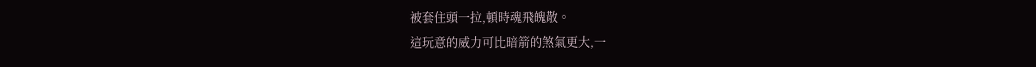被套住頭一拉,頓時魂飛魄散。
這玩意的威力可比暗箭的煞氣更大,一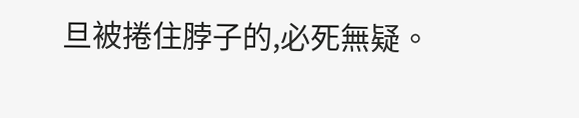旦被捲住脖子的,必死無疑。